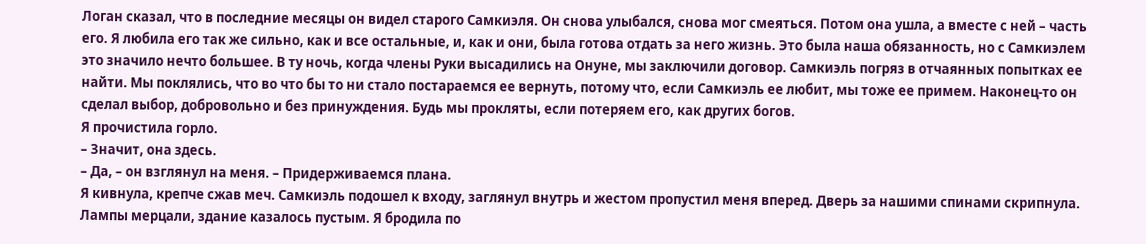Логан сказал, что в последние месяцы он видел старого Самкиэля. Он снова улыбался, снова мог смеяться. Потом она ушла, а вместе с ней – часть его. Я любила его так же сильно, как и все остальные, и, как и они, была готова отдать за него жизнь. Это была наша обязанность, но с Самкиэлем это значило нечто большее. В ту ночь, когда члены Руки высадились на Онуне, мы заключили договор. Самкиэль погряз в отчаянных попытках ее найти. Мы поклялись, что во что бы то ни стало постараемся ее вернуть, потому что, если Самкиэль ее любит, мы тоже ее примем. Наконец-то он сделал выбор, добровольно и без принуждения. Будь мы прокляты, если потеряем его, как других богов.
Я прочистила горло.
– Значит, она здесь.
– Да, – он взглянул на меня. – Придерживаемся плана.
Я кивнула, крепче сжав меч. Самкиэль подошел к входу, заглянул внутрь и жестом пропустил меня вперед. Дверь за нашими спинами скрипнула.
Лампы мерцали, здание казалось пустым. Я бродила по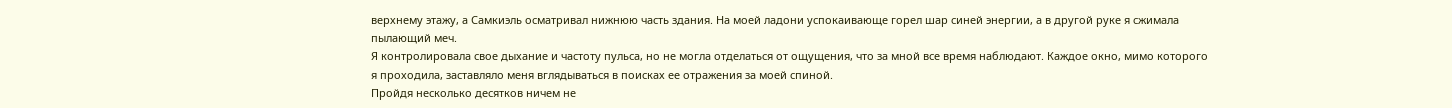верхнему этажу, а Самкиэль осматривал нижнюю часть здания. На моей ладони успокаивающе горел шар синей энергии, а в другой руке я сжимала пылающий меч.
Я контролировала свое дыхание и частоту пульса, но не могла отделаться от ощущения, что за мной все время наблюдают. Каждое окно, мимо которого я проходила, заставляло меня вглядываться в поисках ее отражения за моей спиной.
Пройдя несколько десятков ничем не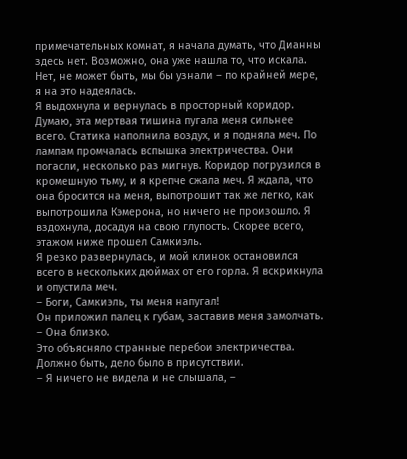примечательных комнат, я начала думать, что Дианны здесь нет. Возможно, она уже нашла то, что искала. Нет, не может быть, мы бы узнали – по крайней мере, я на это надеялась.
Я выдохнула и вернулась в просторный коридор. Думаю, эта мертвая тишина пугала меня сильнее всего. Статика наполнила воздух, и я подняла меч. По лампам промчалась вспышка электричества. Они погасли, несколько раз мигнув. Коридор погрузился в кромешную тьму, и я крепче сжала меч. Я ждала, что она бросится на меня, выпотрошит так же легко, как выпотрошила Кэмерона, но ничего не произошло. Я вздохнула, досадуя на свою глупость. Скорее всего, этажом ниже прошел Самкиэль.
Я резко развернулась, и мой клинок остановился всего в нескольких дюймах от его горла. Я вскрикнула и опустила меч.
– Боги, Самкиэль, ты меня напугал!
Он приложил палец к губам, заставив меня замолчать.
– Она близко.
Это объясняло странные перебои электричества. Должно быть, дело было в присутствии.
– Я ничего не видела и не слышала, –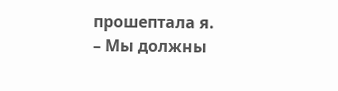прошептала я.
– Мы должны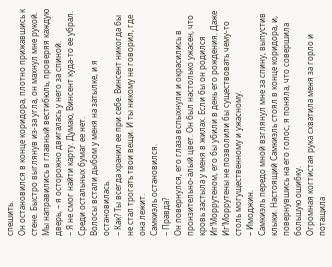спешить.
Он остановился в конце коридора, плотно прижавшись к стене. Быстро выглянув из-за угла, он махнул мне рукой. Мы направились в главный вестибюль, проверяя каждую дверь, – я осторожно двигалась у него за спиной.
– Я не смог найти карту. Думаю, Винсент куда-то ее убрал. Среди остальных бумаг ее нет.
Волосы встали дыбом у меня на затылке, и я остановилась.
– Как? Ты всегда хранил ее при себе. Винсент никогда бы не стал трогать твои вещи. И ты никому не говорил, где она лежит.
Самкиэль остановился.
– Правда?
Он повернулся, его глаза вспыхнули и окрасились в пронзительно-алый цвет. Он был настолько ужасен, что кровь застыла у меня в жилах. Если бы он родился Иг’Моррутеном, его бы убили в день его рождения. Даже Иг’Моррутены не позволили бы существовать чему-то столь могущественному и ужасному.
– Имоджин.
Самкиэль передо мной взглянул мне за спину, выпустив клыки. Настоящий Самкиэль стоял в конце коридора, и, повернувшись на его голос, я поняла, что совершила большую ошибку.
Огромная когтистая рука схватила меня за горло и потащила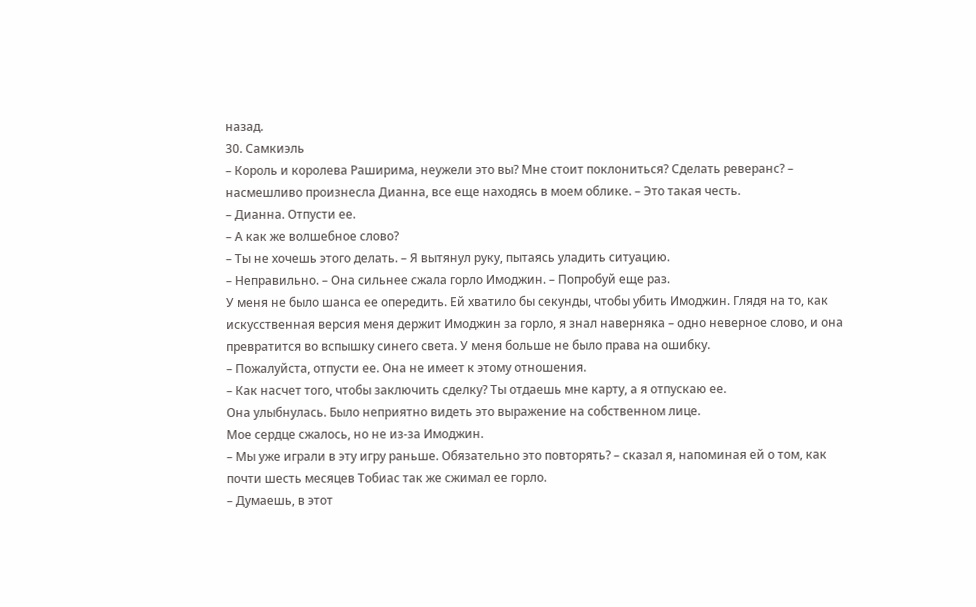назад.
30. Самкиэль
– Король и королева Раширима, неужели это вы? Мне стоит поклониться? Сделать реверанс? – насмешливо произнесла Дианна, все еще находясь в моем облике. – Это такая честь.
– Дианна. Отпусти ее.
– А как же волшебное слово?
– Ты не хочешь этого делать. – Я вытянул руку, пытаясь уладить ситуацию.
– Неправильно. – Она сильнее сжала горло Имоджин. – Попробуй еще раз.
У меня не было шанса ее опередить. Ей хватило бы секунды, чтобы убить Имоджин. Глядя на то, как искусственная версия меня держит Имоджин за горло, я знал наверняка – одно неверное слово, и она превратится во вспышку синего света. У меня больше не было права на ошибку.
– Пожалуйста, отпусти ее. Она не имеет к этому отношения.
– Как насчет того, чтобы заключить сделку? Ты отдаешь мне карту, а я отпускаю ее.
Она улыбнулась. Было неприятно видеть это выражение на собственном лице.
Мое сердце сжалось, но не из-за Имоджин.
– Мы уже играли в эту игру раньше. Обязательно это повторять? – сказал я, напоминая ей о том, как почти шесть месяцев Тобиас так же сжимал ее горло.
– Думаешь, в этот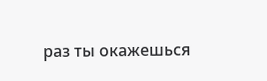раз ты окажешься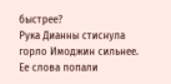быстрее?
Рука Дианны стиснула горло Имоджин сильнее.
Ее слова попали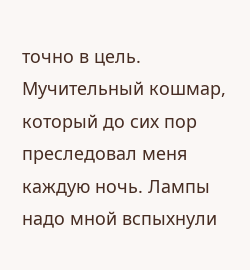точно в цель. Мучительный кошмар, который до сих пор преследовал меня каждую ночь. Лампы надо мной вспыхнули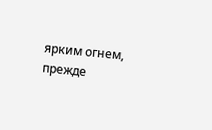ярким огнем, прежде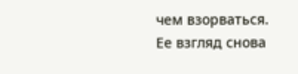чем взорваться.
Ее взгляд снова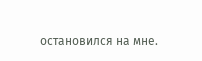остановился на мне.